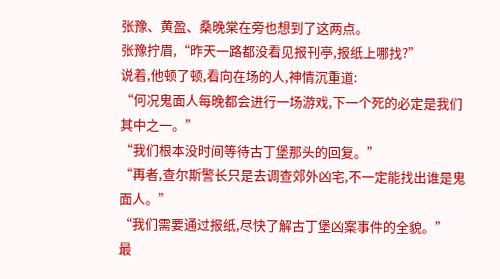张豫、黄盈、桑晚棠在旁也想到了这两点。
张豫拧眉,“昨天一路都没看见报刊亭,报纸上哪找?”
说着,他顿了顿,看向在场的人,神情沉重道:
“何况鬼面人每晚都会进行一场游戏,下一个死的必定是我们其中之一。”
“我们根本没时间等待古丁堡那头的回复。”
“再者,查尔斯警长只是去调查郊外凶宅,不一定能找出谁是鬼面人。”
“我们需要通过报纸,尽快了解古丁堡凶案事件的全貌。”
最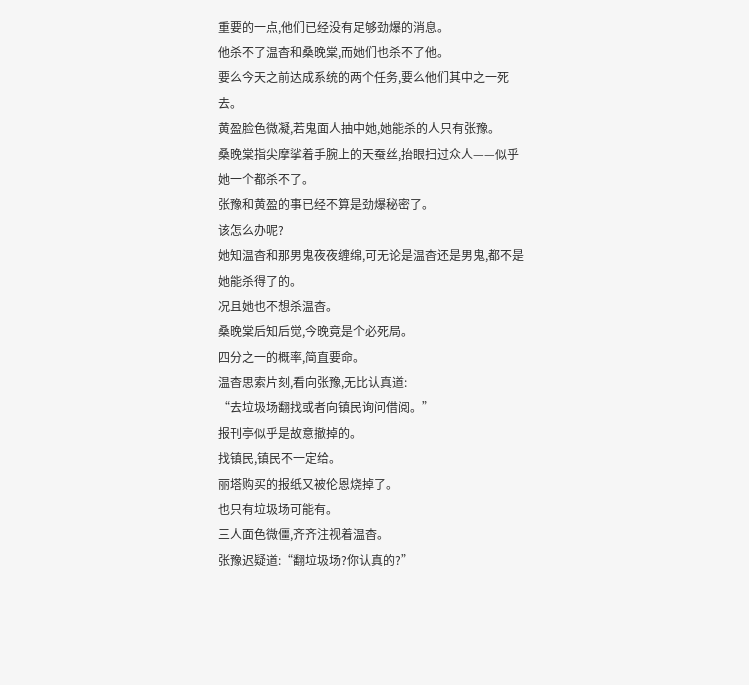重要的一点,他们已经没有足够劲爆的消息。
他杀不了温杳和桑晚棠,而她们也杀不了他。
要么今天之前达成系统的两个任务,要么他们其中之一死去。
黄盈脸色微凝,若鬼面人抽中她,她能杀的人只有张豫。
桑晚棠指尖摩挲着手腕上的天蚕丝,抬眼扫过众人——似乎她一个都杀不了。
张豫和黄盈的事已经不算是劲爆秘密了。
该怎么办呢?
她知温杳和那男鬼夜夜缠绵,可无论是温杳还是男鬼,都不是她能杀得了的。
况且她也不想杀温杳。
桑晚棠后知后觉,今晚竟是个必死局。
四分之一的概率,简直要命。
温杳思索片刻,看向张豫,无比认真道:
“去垃圾场翻找或者向镇民询问借阅。”
报刊亭似乎是故意撤掉的。
找镇民,镇民不一定给。
丽塔购买的报纸又被伦恩烧掉了。
也只有垃圾场可能有。
三人面色微僵,齐齐注视着温杳。
张豫迟疑道:“翻垃圾场?你认真的?”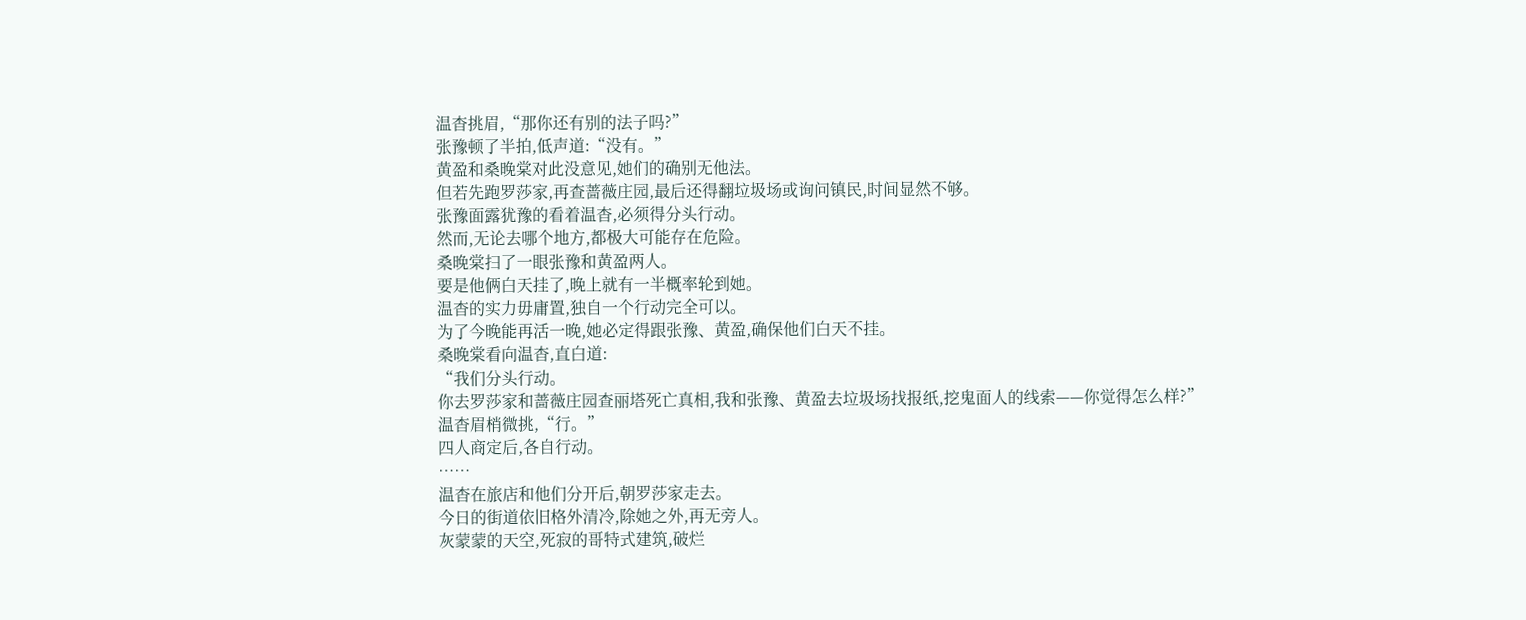温杳挑眉,“那你还有别的法子吗?”
张豫顿了半拍,低声道:“没有。”
黄盈和桑晚棠对此没意见,她们的确别无他法。
但若先跑罗莎家,再查蔷薇庄园,最后还得翻垃圾场或询问镇民,时间显然不够。
张豫面露犹豫的看着温杳,必须得分头行动。
然而,无论去哪个地方,都极大可能存在危险。
桑晚棠扫了一眼张豫和黄盈两人。
要是他俩白天挂了,晚上就有一半概率轮到她。
温杳的实力毋庸置,独自一个行动完全可以。
为了今晚能再活一晚,她必定得跟张豫、黄盈,确保他们白天不挂。
桑晚棠看向温杳,直白道:
“我们分头行动。
你去罗莎家和蔷薇庄园查丽塔死亡真相,我和张豫、黄盈去垃圾场找报纸,挖鬼面人的线索——你觉得怎么样?”
温杳眉梢微挑,“行。”
四人商定后,各自行动。
……
温杳在旅店和他们分开后,朝罗莎家走去。
今日的街道依旧格外清冷,除她之外,再无旁人。
灰蒙蒙的天空,死寂的哥特式建筑,破烂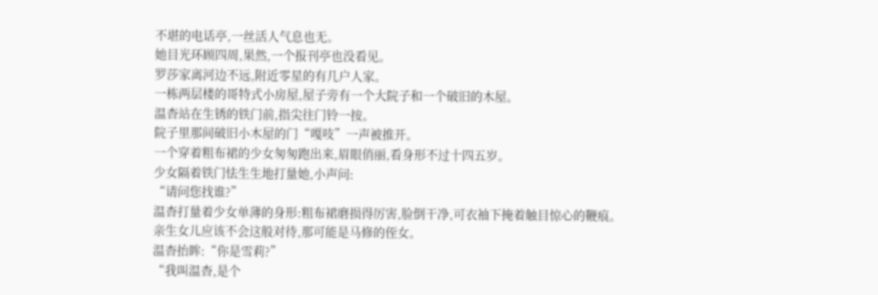不堪的电话亭,一丝活人气息也无。
她目光环顾四周,果然,一个报刊亭也没看见。
罗莎家离河边不远,附近零星的有几户人家。
一栋两层楼的哥特式小房屋,屋子旁有一个大院子和一个破旧的木屋。
温杳站在生锈的铁门前,指尖往门铃一按。
院子里那间破旧小木屋的门“嘎吱”一声被推开。
一个穿着粗布裙的少女匆匆跑出来,眉眼俏丽,看身形不过十四五岁。
少女隔着铁门怯生生地打量她,小声问:
“请问您找谁?”
温杳打量着少女单薄的身形:粗布裙磨损得厉害,脸倒干净,可衣袖下掩着触目惊心的鞭痕。
亲生女儿应该不会这般对待,那可能是马修的侄女。
温杳抬眸:“你是雪莉?”
“我叫温杳,是个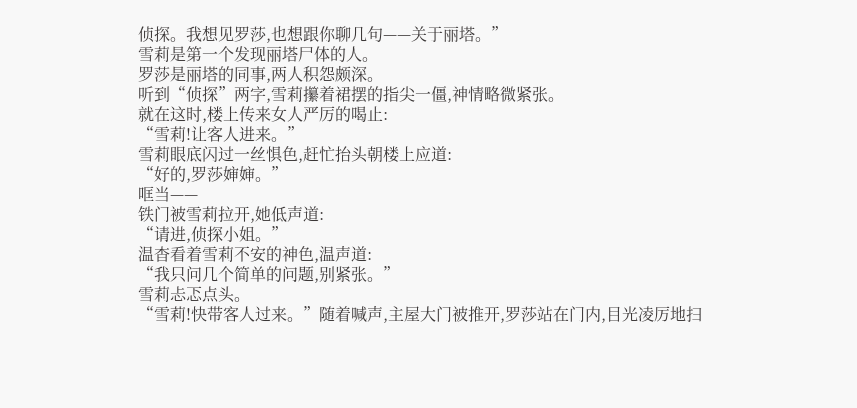侦探。我想见罗莎,也想跟你聊几句——关于丽塔。”
雪莉是第一个发现丽塔尸体的人。
罗莎是丽塔的同事,两人积怨颇深。
听到“侦探”两字,雪莉攥着裙摆的指尖一僵,神情略微紧张。
就在这时,楼上传来女人严厉的喝止:
“雪莉!让客人进来。”
雪莉眼底闪过一丝惧色,赶忙抬头朝楼上应道:
“好的,罗莎婶婶。”
哐当——
铁门被雪莉拉开,她低声道:
“请进,侦探小姐。”
温杳看着雪莉不安的神色,温声道:
“我只问几个简单的问题,别紧张。”
雪莉忐忑点头。
“雪莉!快带客人过来。”随着喊声,主屋大门被推开,罗莎站在门内,目光凌厉地扫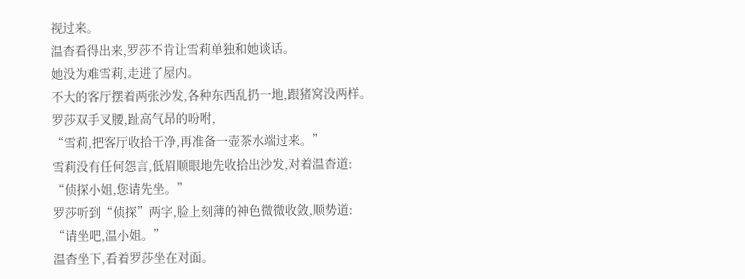视过来。
温杳看得出来,罗莎不肯让雪莉单独和她谈话。
她没为难雪莉,走进了屋内。
不大的客厅摆着两张沙发,各种东西乱扔一地,跟猪窝没两样。
罗莎双手叉腰,趾高气昂的吩咐,
“雪莉,把客厅收拾干净,再准备一壶茶水端过来。”
雪莉没有任何怨言,低眉顺眼地先收拾出沙发,对着温杳道:
“侦探小姐,您请先坐。”
罗莎听到“侦探”两字,脸上刻薄的神色微微收敛,顺势道:
“请坐吧,温小姐。”
温杳坐下,看着罗莎坐在对面。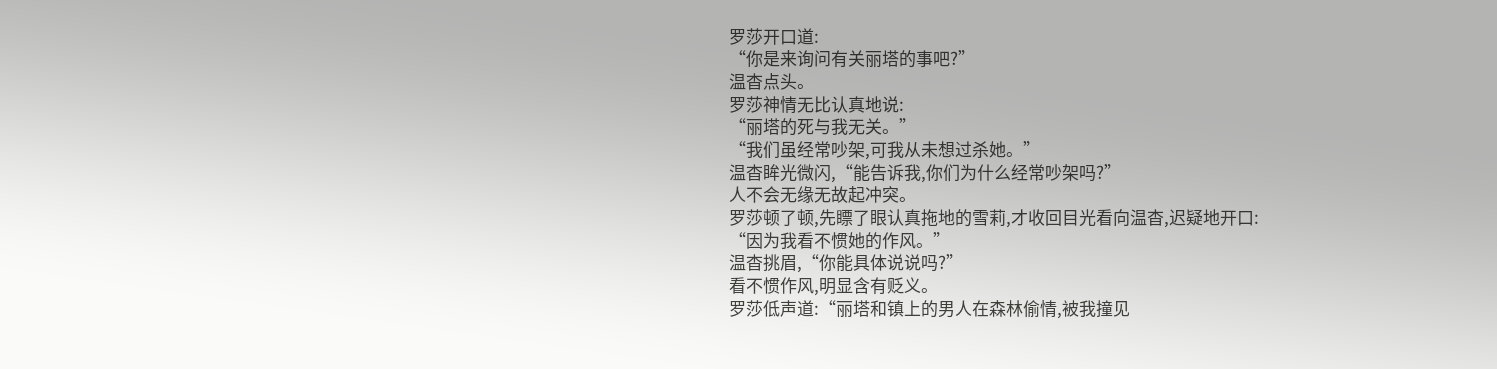罗莎开口道:
“你是来询问有关丽塔的事吧?”
温杳点头。
罗莎神情无比认真地说:
“丽塔的死与我无关。”
“我们虽经常吵架,可我从未想过杀她。”
温杳眸光微闪,“能告诉我,你们为什么经常吵架吗?”
人不会无缘无故起冲突。
罗莎顿了顿,先瞟了眼认真拖地的雪莉,才收回目光看向温杳,迟疑地开口:
“因为我看不惯她的作风。”
温杳挑眉,“你能具体说说吗?”
看不惯作风,明显含有贬义。
罗莎低声道:“丽塔和镇上的男人在森林偷情,被我撞见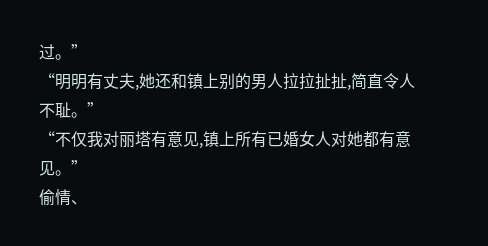过。”
“明明有丈夫,她还和镇上别的男人拉拉扯扯,简直令人不耻。”
“不仅我对丽塔有意见,镇上所有已婚女人对她都有意见。”
偷情、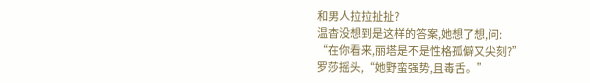和男人拉拉扯扯?
温杳没想到是这样的答案,她想了想,问:
“在你看来,丽塔是不是性格孤僻又尖刻?”
罗莎摇头,“她野蛮强势,且毒舌。”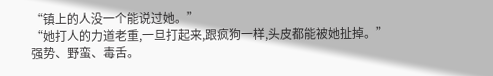“镇上的人没一个能说过她。”
“她打人的力道老重,一旦打起来,跟疯狗一样,头皮都能被她扯掉。”
强势、野蛮、毒舌。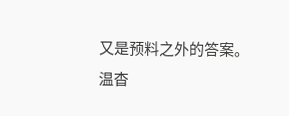又是预料之外的答案。
温杳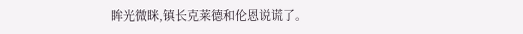眸光微眯,镇长克莱德和伦恩说谎了。